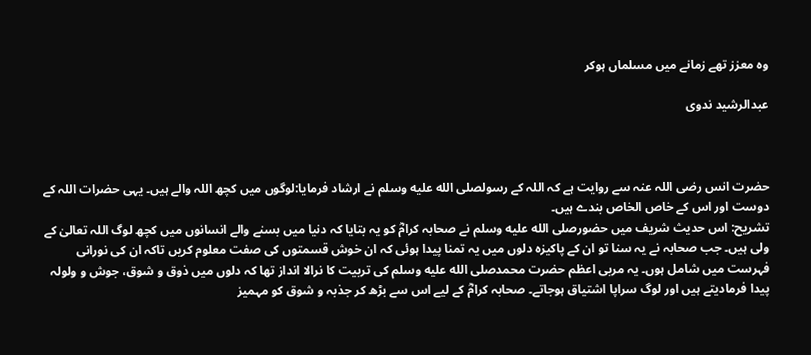وہ معزز تھے زمانے میں مسلماں ہوکر

عبدالرشید ندوی



حضرت انس رضی اللہ عنہ سے روایت ہے کہ اللہ کے رسولصلى الله عليه وسلم نے ارشاد فرمایا:لوگوں میں کچھ اللہ والے ہیں۔ یہی حضرات اللہ کے دوست اور اس کے خاص الخاص بندے ہیں۔
تشریح: اس حدیث شریف میں حضورصلى الله عليه وسلم نے صحابہ کرامؓ کو یہ بتایا کہ دنیا میں بسنے والے انسانوں میں کچھ لوگ اللہ تعالیٰ کے ولی ہیں۔ جب صحابہ نے یہ سنا تو ان کے پاکیزہ دلوں میں یہ تمنا پیدا ہوئی کہ ان خوش قسمتوں کی صفت معلوم کریں تاکہ ان کی نورانی فہرست میں شامل ہوں۔ یہ مربی اعظم حضرت محمدصلى الله عليه وسلم کی تربیت کا نرالا انداز تھا کہ دلوں میں ذوق و شوق، جوش و ولولہ پیدا فرمادیتے ہیں اور لوگ سراپا اشتیاق ہوجاتے۔ صحابہ کرامؓ کے لیے اس سے بڑھ کر جذبہ و شوق کو مہمیز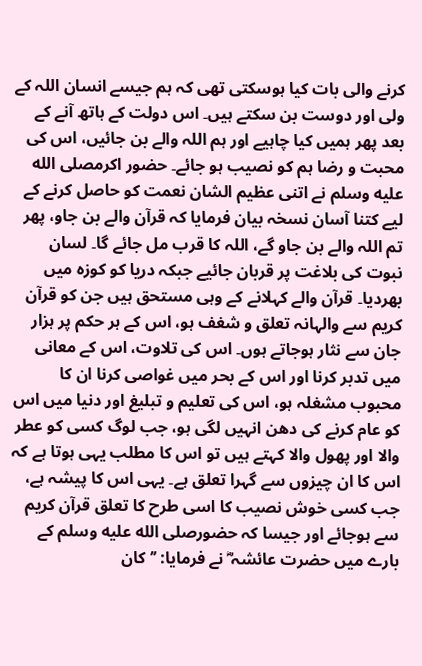کرنے والی بات کیا ہوسکتی تھی کہ ہم جیسے انسان اللہ کے ولی اور دوست بن سکتے ہیں۔ اس دولت کے ہاتھ آنے کے بعد پھر ہمیں کیا چاہیے اور ہم اللہ والے بن جائیں، اس کی محبت و رضا ہم کو نصیب ہو جائے۔ حضور اکرمصلى الله عليه وسلم نے اتنی عظیم الشان نعمت کو حاصل کرنے کے لیے کتنا آسان نسخہ بیان فرمایا کہ قرآن والے بن جاو، پھر تم اللہ والے بن جاو گے، اللہ کا قرب مل جائے گا۔ لسان نبوت کی بلاغت پر قربان جائیے جبکہ دریا کو کوزہ میں بھردیا۔ قرآن والے کہلانے کے وہی مستحق ہیں جن کو قرآن کریم سے والہانہ تعلق و شغف ہو، اس کے ہر حکم پر ہزار جان سے نثار ہوجاتے ہوں۔ اس کی تلاوت، اس کے معانی میں تدبر کرنا اور اس کے بحر میں غواصی کرنا ان کا محبوب مشغلہ ہو، اس کی تعلیم و تبلیغ اور دنیا میں اس کو عام کرنے کی دھن انہیں لگی ہو، جب لوگ کسی کو عطر والا اور پھول والا کہتے ہیں تو اس کا مطلب یہی ہوتا ہے کہ اس کا ان چیزوں سے گہرا تعلق ہے۔ یہی اس کا پیشہ ہے، جب کسی خوش نصیب کا اسی طرح کا تعلق قرآن کریم سے ہوجائے اور جیسا کہ حضورصلى الله عليه وسلم کے بارے میں حضرت عائشہ ؓ نے فرمایا: ’’کان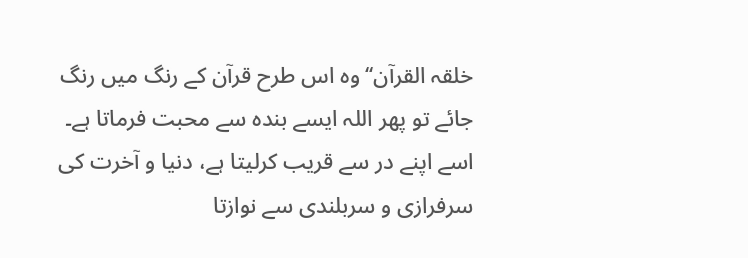خلقہ القرآن‘‘ وہ اس طرح قرآن کے رنگ میں رنگ جائے تو پھر اللہ ایسے بندہ سے محبت فرماتا ہے۔ اسے اپنے در سے قریب کرلیتا ہے، دنیا و آخرت کی سرفرازی و سربلندی سے نوازتا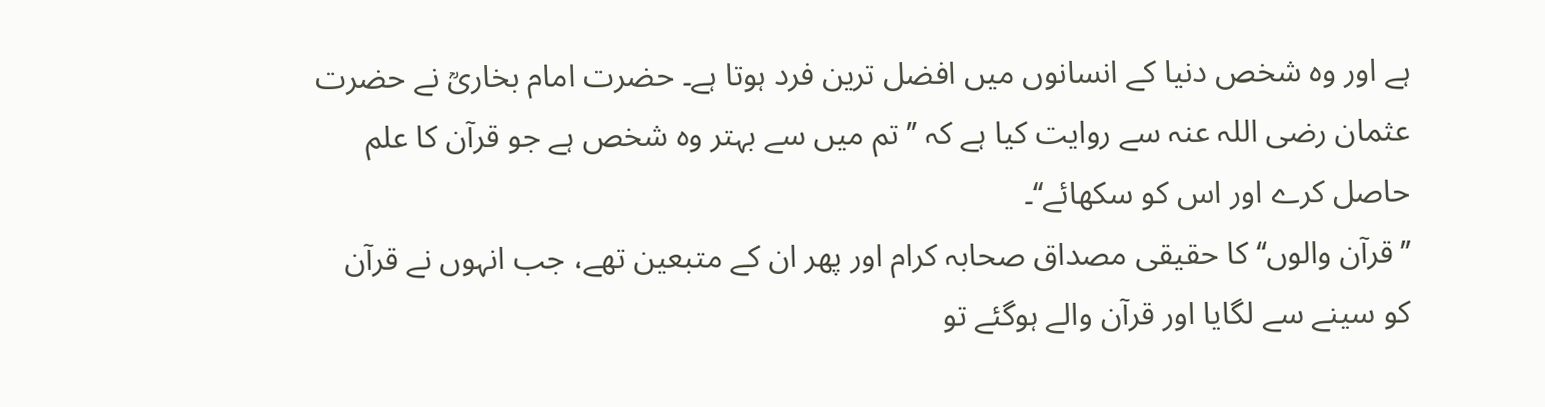ہے اور وہ شخص دنیا کے انسانوں میں افضل ترین فرد ہوتا ہے۔ حضرت امام بخاریؒ نے حضرت عثمان رضی اللہ عنہ سے روایت کیا ہے کہ ’’تم میں سے بہتر وہ شخص ہے جو قرآن کا علم حاصل کرے اور اس کو سکھائے‘‘۔
’’قرآن والوں‘‘ کا حقیقی مصداق صحابہ کرام اور پھر ان کے متبعین تھے، جب انہوں نے قرآن کو سینے سے لگایا اور قرآن والے ہوگئے تو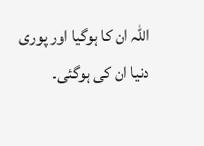اللہ ان کا ہوگیا اور پوری دنیا ان کی ہوگئی۔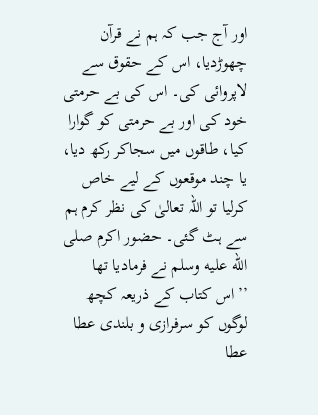اور آج جب کہ ہم نے قرآن چھوڑدیا، اس کے حقوق سے لاپروائی کی۔ اس کی بے حرمتی خود کی اور بے حرمتی کو گوارا کیا، طاقوں میں سجاکر رکھ دیا، یا چند موقعوں کے لیے خاص کرلیا تو اللہ تعالیٰ کی نظر کرم ہم سے ہٹ گئی۔ حضور اکرم صلى الله عليه وسلم نے فرمادیا تھا ’’اس کتاب کے ذریعہ کچھ لوگوں کو سرفرازی و بلندی عطا عطا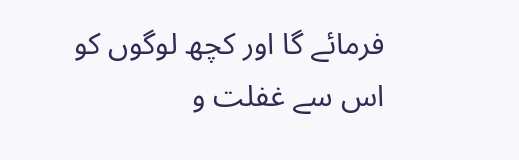فرمائے گا اور کچھ لوگوں کو اس سے غفلت و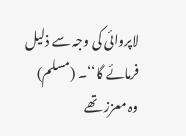لاپروائی کی وجہ سے ذلیل فرمائے گا‘‘۔ (مسلم)
وہ معزز تھے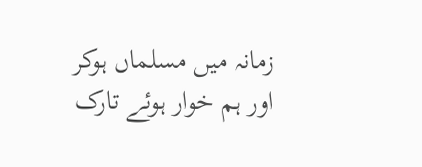زمانہ میں مسلماں ہوکر
اور ہم خوار ہوئے تارک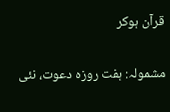قرآن ہوکر

مشمولہ: ہفت روزہ دعوت، نئی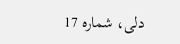دلی، شمارہ 17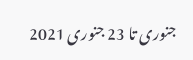جنوری تا 23 جنوری 2021